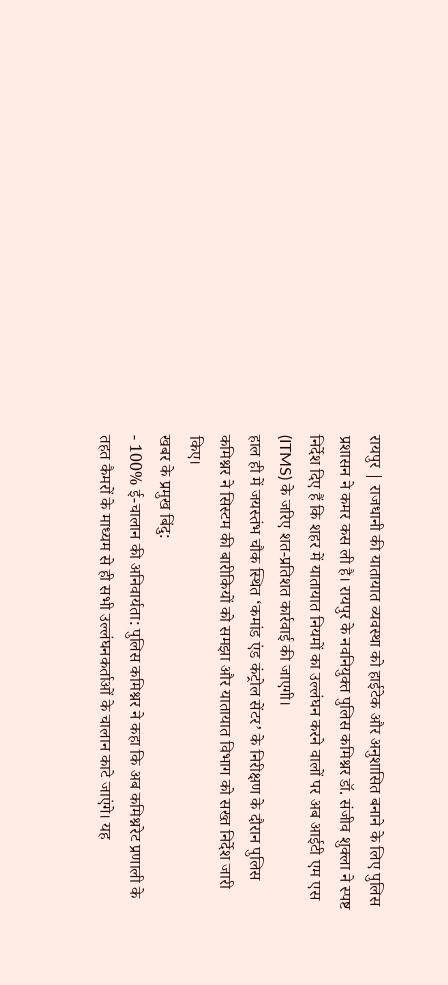रायपुर | राजधानी की यातायात व्यवस्था को हाईटेक और अनुशासित बनाने के लिए पुलिस प्रशासन ने कमर कस ली है। रायपुर के नवनियुक्त पुलिस कमिश्नर डॉ. संजीव शुक्ला ने स्पष्ट निर्देश दिए हैं कि शहर में यातायात नियमों का उल्लंघन करने वालों पर अब आईटी एम एस (ITMS) के जरिए शत-प्रतिशत कार्रवाई की जाएगी।
हाल ही में जयस्तंभ चौक स्थित ‘कमांड एंड कंट्रोल सेंटर’ के निरीक्षण के दौरान पुलिस कमिश्नर ने सिस्टम की बारीकियों को समझा और यातायात विभाग को सख्त निर्देश जारी किए।
खबर के प्रमुख बिंदु:
- 100% ई-चालान की अनिवार्यता: पुलिस कमिश्नर ने कहा कि अब कमिश्नरेट प्रणाली के तहत कैमरों के माध्यम से ही सभी उल्लंघनकर्ताओं के चालान काटे जाएंगे। यह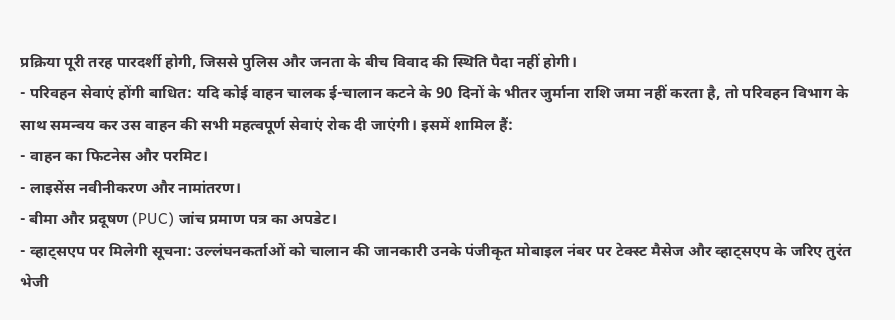प्रक्रिया पूरी तरह पारदर्शी होगी, जिससे पुलिस और जनता के बीच विवाद की स्थिति पैदा नहीं होगी।
- परिवहन सेवाएं होंगी बाधित: यदि कोई वाहन चालक ई-चालान कटने के 90 दिनों के भीतर जुर्माना राशि जमा नहीं करता है, तो परिवहन विभाग के साथ समन्वय कर उस वाहन की सभी महत्वपूर्ण सेवाएं रोक दी जाएंगी। इसमें शामिल हैं:
- वाहन का फिटनेस और परमिट।
- लाइसेंस नवीनीकरण और नामांतरण।
- बीमा और प्रदूषण (PUC) जांच प्रमाण पत्र का अपडेट।
- व्हाट्सएप पर मिलेगी सूचना: उल्लंघनकर्ताओं को चालान की जानकारी उनके पंजीकृत मोबाइल नंबर पर टेक्स्ट मैसेज और व्हाट्सएप के जरिए तुरंत भेजी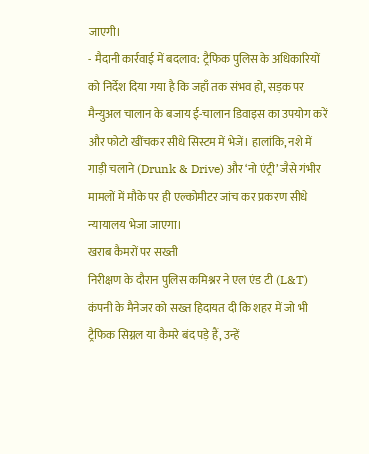जाएगी।
- मैदानी कार्रवाई में बदलाव: ट्रैफिक पुलिस के अधिकारियों को निर्देश दिया गया है कि जहाँ तक संभव हो, सड़क पर मैन्युअल चालान के बजाय ई-चालान डिवाइस का उपयोग करें और फोटो खींचकर सीधे सिस्टम में भेजें। हालांकि, नशे में गाड़ी चलाने (Drunk & Drive) और ‘नो एंट्री’ जैसे गंभीर मामलों में मौके पर ही एल्कोमीटर जांच कर प्रकरण सीधे न्यायालय भेजा जाएगा।
खराब कैमरों पर सख्ती
निरीक्षण के दौरान पुलिस कमिश्नर ने एल एंड टी (L&T) कंपनी के मैनेजर को सख्त हिदायत दी कि शहर में जो भी ट्रैफिक सिग्नल या कैमरे बंद पड़े हैं, उन्हें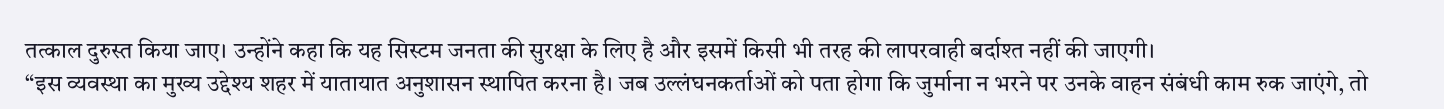तत्काल दुरुस्त किया जाए। उन्होंने कहा कि यह सिस्टम जनता की सुरक्षा के लिए है और इसमें किसी भी तरह की लापरवाही बर्दाश्त नहीं की जाएगी।
“इस व्यवस्था का मुख्य उद्देश्य शहर में यातायात अनुशासन स्थापित करना है। जब उल्लंघनकर्ताओं को पता होगा कि जुर्माना न भरने पर उनके वाहन संबंधी काम रुक जाएंगे, तो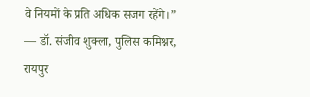वे नियमों के प्रति अधिक सजग रहेंगे।”
— डॉ. संजीव शुक्ला, पुलिस कमिश्नर, रायपुर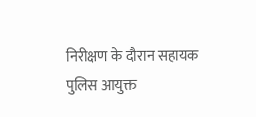निरीक्षण के दौरान सहायक पुलिस आयुक्त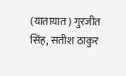(यातायात) गुरजीत सिंह, सतीश ठाकुर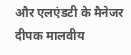और एलएंडटी के मैनेजर दीपक मालवीय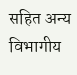सहित अन्य विभागीय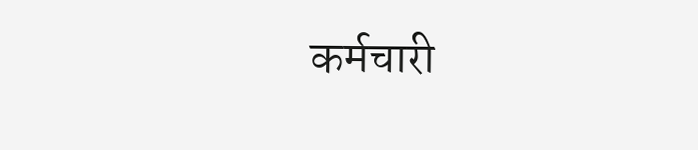कर्मचारी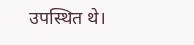उपस्थित थे।